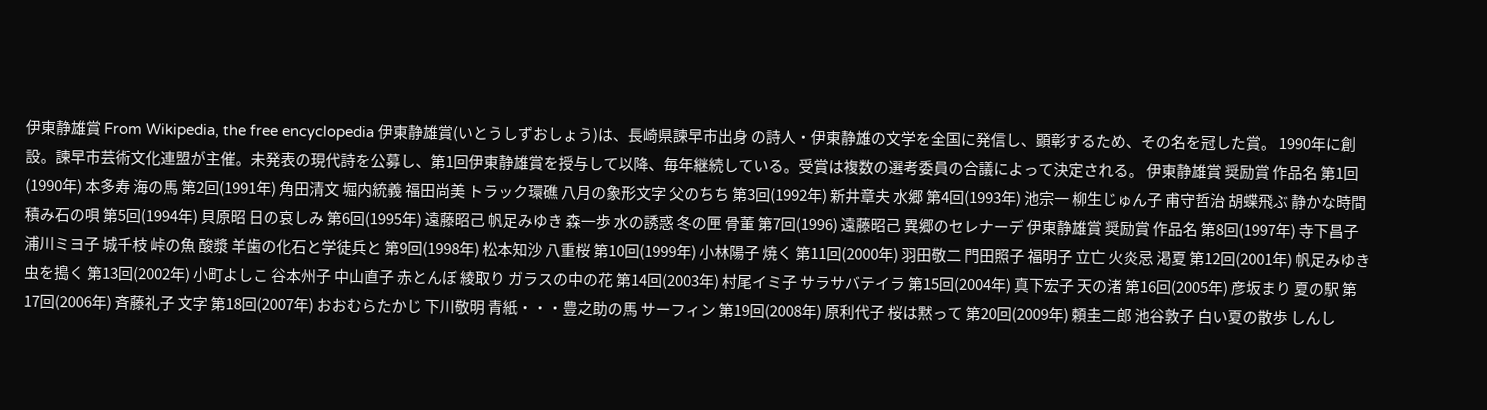伊東静雄賞 From Wikipedia, the free encyclopedia 伊東静雄賞(いとうしずおしょう)は、長崎県諫早市出身 の詩人・伊東静雄の文学を全国に発信し、顕彰するため、その名を冠した賞。 1990年に創設。諫早市芸術文化連盟が主催。未発表の現代詩を公募し、第1回伊東静雄賞を授与して以降、毎年継続している。受賞は複数の選考委員の合議によって決定される。 伊東静雄賞 奨励賞 作品名 第1回(1990年) 本多寿 海の馬 第2回(1991年) 角田清文 堀内統義 福田尚美 トラック環礁 八月の象形文字 父のちち 第3回(1992年) 新井章夫 水郷 第4回(1993年) 池宗一 柳生じゅん子 甫守哲治 胡蝶飛ぶ 静かな時間 積み石の唄 第5回(1994年) 貝原昭 日の哀しみ 第6回(1995年) 遠藤昭己 帆足みゆき 森一歩 水の誘惑 冬の匣 骨董 第7回(1996) 遠藤昭己 異郷のセレナーデ 伊東静雄賞 奨励賞 作品名 第8回(1997年) 寺下昌子 浦川ミヨ子 城千枝 峠の魚 酸漿 羊歯の化石と学徒兵と 第9回(1998年) 松本知沙 八重桜 第10回(1999年) 小林陽子 焼く 第11回(2000年) 羽田敬二 門田照子 福明子 立亡 火炎忌 渇夏 第12回(2001年) 帆足みゆき 虫を搗く 第13回(2002年) 小町よしこ 谷本州子 中山直子 赤とんぼ 綾取り ガラスの中の花 第14回(2003年) 村尾イミ子 サラサバテイラ 第15回(2004年) 真下宏子 天の渚 第16回(2005年) 彦坂まり 夏の駅 第17回(2006年) 斉藤礼子 文字 第18回(2007年) おおむらたかじ 下川敬明 青紙・・・豊之助の馬 サーフィン 第19回(2008年) 原利代子 桜は黙って 第20回(2009年) 頼圭二郎 池谷敦子 白い夏の散歩 しんし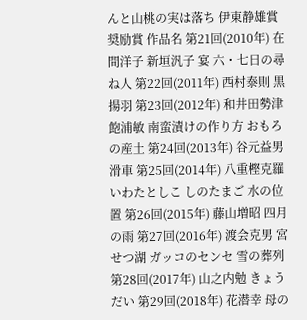んと山桃の実は落ち 伊東静雄賞 奨励賞 作品名 第21回(2010年) 在間洋子 新垣汎子 宴 六・七日の尋ね人 第22回(2011年) 西村泰則 黒揚羽 第23回(2012年) 和井田勢津 飽浦敏 南蛮漬けの作り方 おもろの産土 第24回(2013年) 谷元益男 滑車 第25回(2014年) 八重樫克羅 いわたとしこ しのたまご 水の位置 第26回(2015年) 藤山増昭 四月の雨 第27回(2016年) 渡会克男 宮せつ湖 ガッコのセンセ 雪の葬列 第28回(2017年) 山之内勉 きょうだい 第29回(2018年) 花潜幸 母の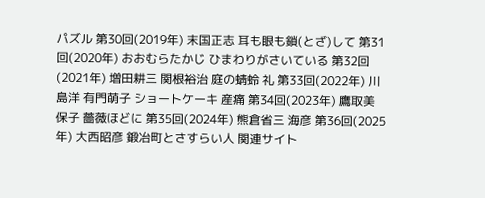パズル 第30回(2019年) 末国正志 耳も眼も鎖(とざ)して 第31回(2020年) おおむらたかじ ひまわりがさいている 第32回(2021年) 増田耕三 関根裕治 庭の蜻蛉 礼 第33回(2022年) 川島洋 有門萌子 ショートケーキ 産痛 第34回(2023年) 鷹取美保子 薔薇ほどに 第35回(2024年) 熊倉省三 海彦 第36回(2025年) 大西昭彦 鍛冶町とさすらい人 関連サイト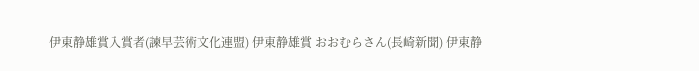伊東静雄賞入賞者(諫早芸術文化連盟) 伊東静雄賞 おおむらさん(長崎新聞) 伊東静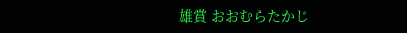雄賞 おおむらたかじ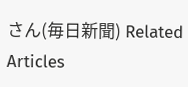さん(毎日新聞) Related Articles